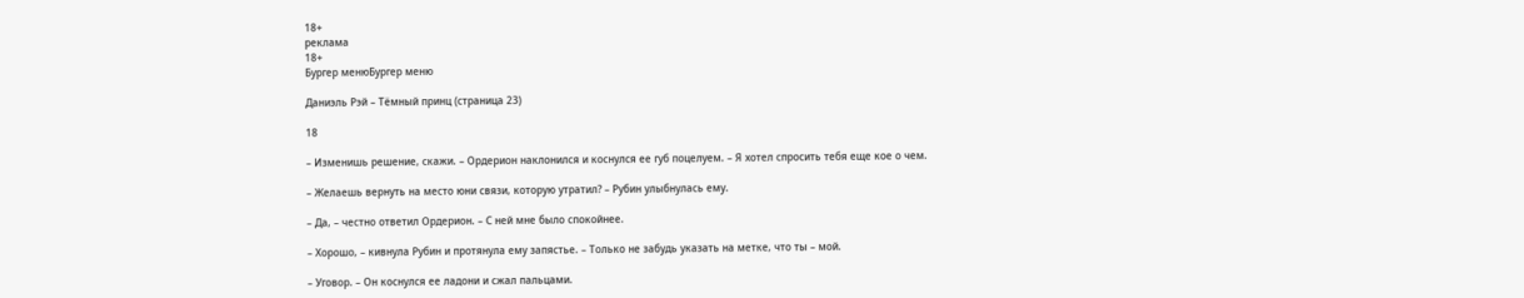18+
реклама
18+
Бургер менюБургер меню

Даниэль Рэй – Тёмный принц (страница 23)

18

– Изменишь решение, скажи. – Ордерион наклонился и коснулся ее губ поцелуем. – Я хотел спросить тебя еще кое о чем.

– Желаешь вернуть на место юни связи, которую утратил? – Рубин улыбнулась ему.

– Да, – честно ответил Ордерион. – С ней мне было спокойнее.

– Хорошо, – кивнула Рубин и протянула ему запястье. – Только не забудь указать на метке, что ты – мой.

– Уговор. – Он коснулся ее ладони и сжал пальцами.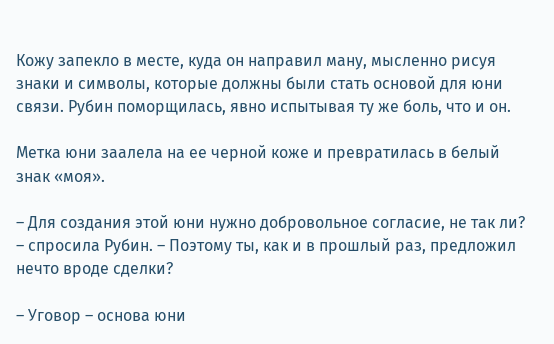Кожу запекло в месте, куда он направил ману, мысленно рисуя знаки и символы, которые должны были стать основой для юни связи. Рубин поморщилась, явно испытывая ту же боль, что и он.

Метка юни заалела на ее черной коже и превратилась в белый знак «моя».

– Для создания этой юни нужно добровольное согласие, не так ли? – спросила Рубин. – Поэтому ты, как и в прошлый раз, предложил нечто вроде сделки?

– Уговор – основа юни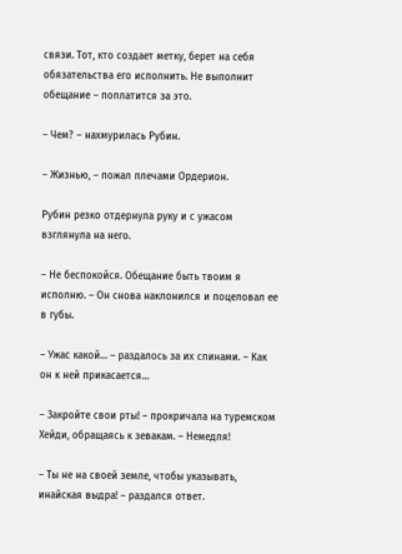связи. Тот, кто создает метку, берет на себя обязательства его исполнить. Не выполнит обещание – поплатится за это.

– Чем? – нахмурилась Рубин.

– Жизнью, – пожал плечами Ордерион.

Рубин резко отдернула руку и с ужасом взглянула на него.

– Не беспокойся. Обещание быть твоим я исполню. – Он снова наклонился и поцеловал ее в губы.

– Ужас какой… – раздалось за их спинами. – Как он к ней прикасается…

– Закройте свои рты! – прокричала на туремском Хейди, обращаясь к зевакам. – Немедля!

– Ты не на своей земле, чтобы указывать, инайская выдра! – раздался ответ.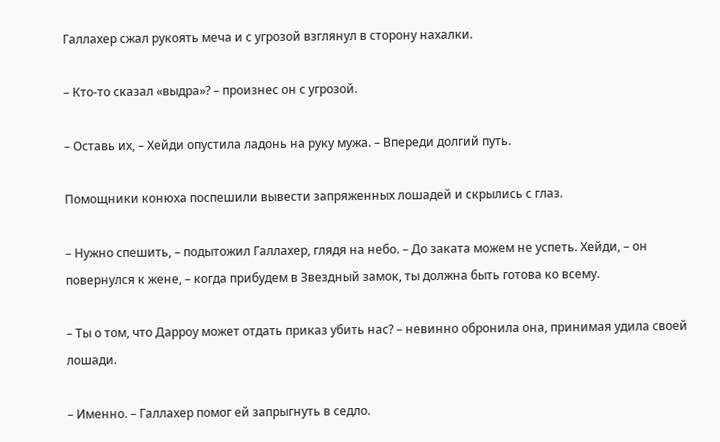Галлахер сжал рукоять меча и с угрозой взглянул в сторону нахалки.

– Кто-то сказал «выдра»? – произнес он с угрозой.

– Оставь их, – Хейди опустила ладонь на руку мужа. – Впереди долгий путь.

Помощники конюха поспешили вывести запряженных лошадей и скрылись с глаз.

– Нужно спешить, – подытожил Галлахер, глядя на небо. – До заката можем не успеть. Хейди, – он повернулся к жене, – когда прибудем в Звездный замок, ты должна быть готова ко всему.

– Ты о том, что Дарроу может отдать приказ убить нас? – невинно обронила она, принимая удила своей лошади.

– Именно. – Галлахер помог ей запрыгнуть в седло.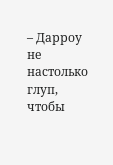– Дарроу не настолько глуп, чтобы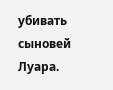убивать сыновей Луара.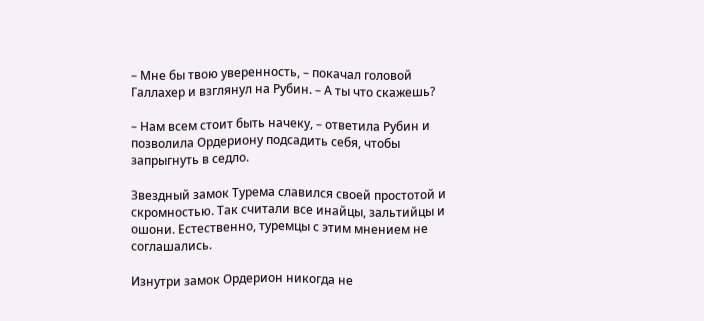– Мне бы твою уверенность, – покачал головой Галлахер и взглянул на Рубин. – А ты что скажешь?

– Нам всем стоит быть начеку, – ответила Рубин и позволила Ордериону подсадить себя, чтобы запрыгнуть в седло.

Звездный замок Турема славился своей простотой и скромностью. Так считали все инайцы, зальтийцы и ошони. Естественно, туремцы с этим мнением не соглашались.

Изнутри замок Ордерион никогда не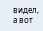видел, а вот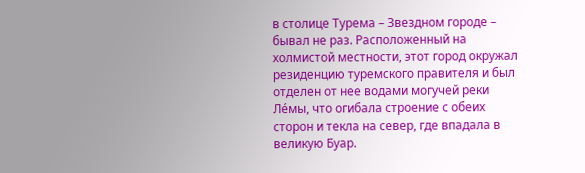в столице Турема – Звездном городе – бывал не раз. Расположенный на холмистой местности, этот город окружал резиденцию туремского правителя и был отделен от нее водами могучей реки Лéмы, что огибала строение с обеих сторон и текла на север, где впадала в великую Буар.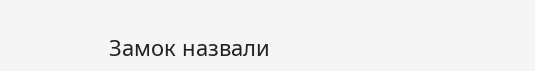Замок назвали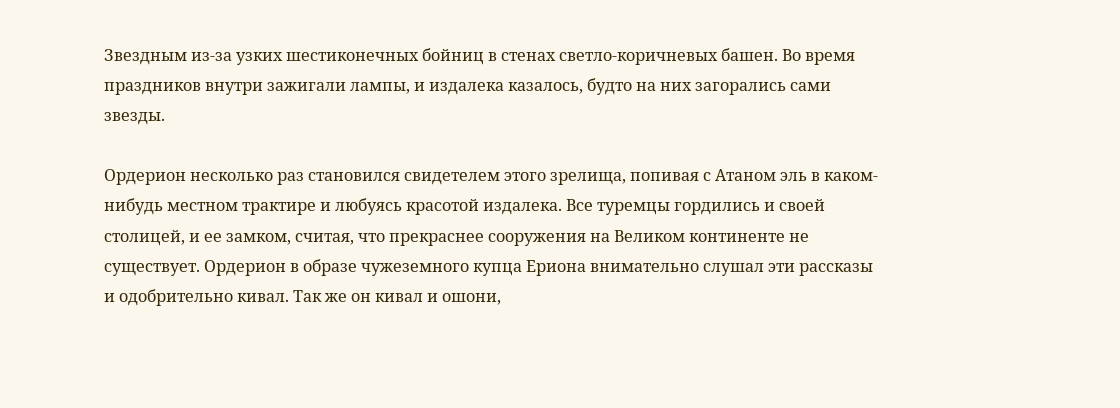Звездным из-за узких шестиконечных бойниц в стенах светло-коричневых башен. Во время праздников внутри зажигали лампы, и издалека казалось, будто на них загорались сами звезды.

Ордерион несколько раз становился свидетелем этого зрелища, попивая с Атаном эль в каком-нибудь местном трактире и любуясь красотой издалека. Все туремцы гордились и своей столицей, и ее замком, считая, что прекраснее сооружения на Великом континенте не существует. Ордерион в образе чужеземного купца Ериона внимательно слушал эти рассказы и одобрительно кивал. Так же он кивал и ошони,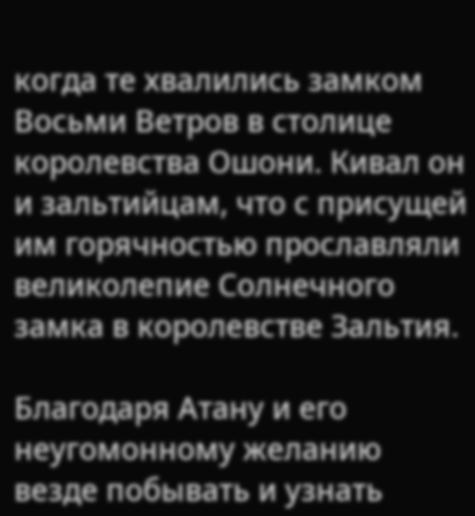когда те хвалились замком Восьми Ветров в столице королевства Ошони. Кивал он и зальтийцам, что с присущей им горячностью прославляли великолепие Солнечного замка в королевстве Зальтия.

Благодаря Атану и его неугомонному желанию везде побывать и узнать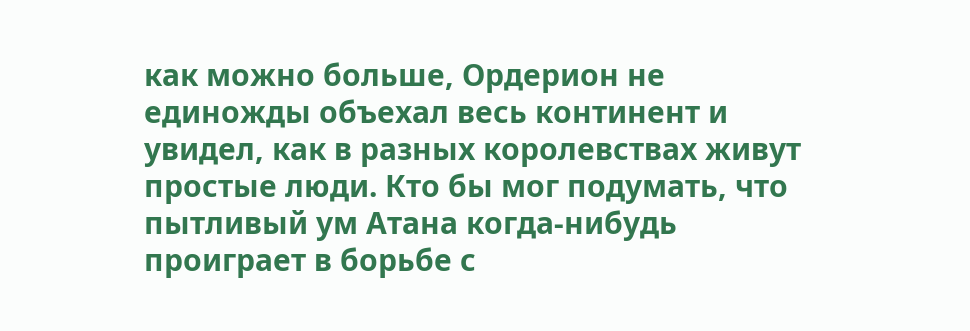как можно больше, Ордерион не единожды объехал весь континент и увидел, как в разных королевствах живут простые люди. Кто бы мог подумать, что пытливый ум Атана когда-нибудь проиграет в борьбе с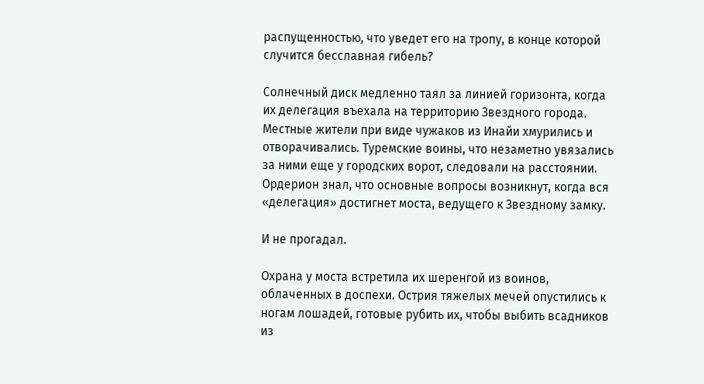распущенностью, что уведет его на тропу, в конце которой случится бесславная гибель?

Солнечный диск медленно таял за линией горизонта, когда их делегация въехала на территорию Звездного города. Местные жители при виде чужаков из Инайи хмурились и отворачивались. Туремские воины, что незаметно увязались за ними еще у городских ворот, следовали на расстоянии. Ордерион знал, что основные вопросы возникнут, когда вся «делегация» достигнет моста, ведущего к Звездному замку.

И не прогадал.

Охрана у моста встретила их шеренгой из воинов, облаченных в доспехи. Острия тяжелых мечей опустились к ногам лошадей, готовые рубить их, чтобы выбить всадников из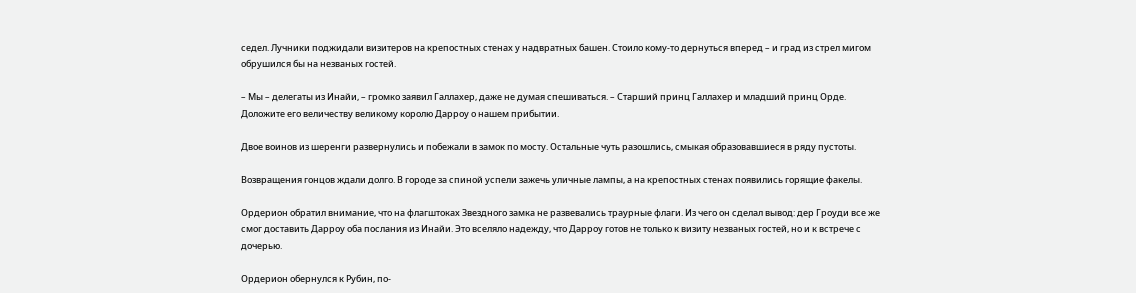седел. Лучники поджидали визитеров на крепостных стенах у надвратных башен. Стоило кому-то дернуться вперед – и град из стрел мигом обрушился бы на незваных гостей.

– Мы – делегаты из Инайи, – громко заявил Галлахер, даже не думая спешиваться. – Старший принц Галлахер и младший принц Орде. Доложите его величеству великому королю Дарроу о нашем прибытии.

Двое воинов из шеренги развернулись и побежали в замок по мосту. Остальные чуть разошлись, смыкая образовавшиеся в ряду пустоты.

Возвращения гонцов ждали долго. В городе за спиной успели зажечь уличные лампы, а на крепостных стенах появились горящие факелы.

Ордерион обратил внимание, что на флагштоках Звездного замка не развевались траурные флаги. Из чего он сделал вывод: дер Гроуди все же смог доставить Дарроу оба послания из Инайи. Это вселяло надежду, что Дарроу готов не только к визиту незваных гостей, но и к встрече с дочерью.

Ордерион обернулся к Рубин, по-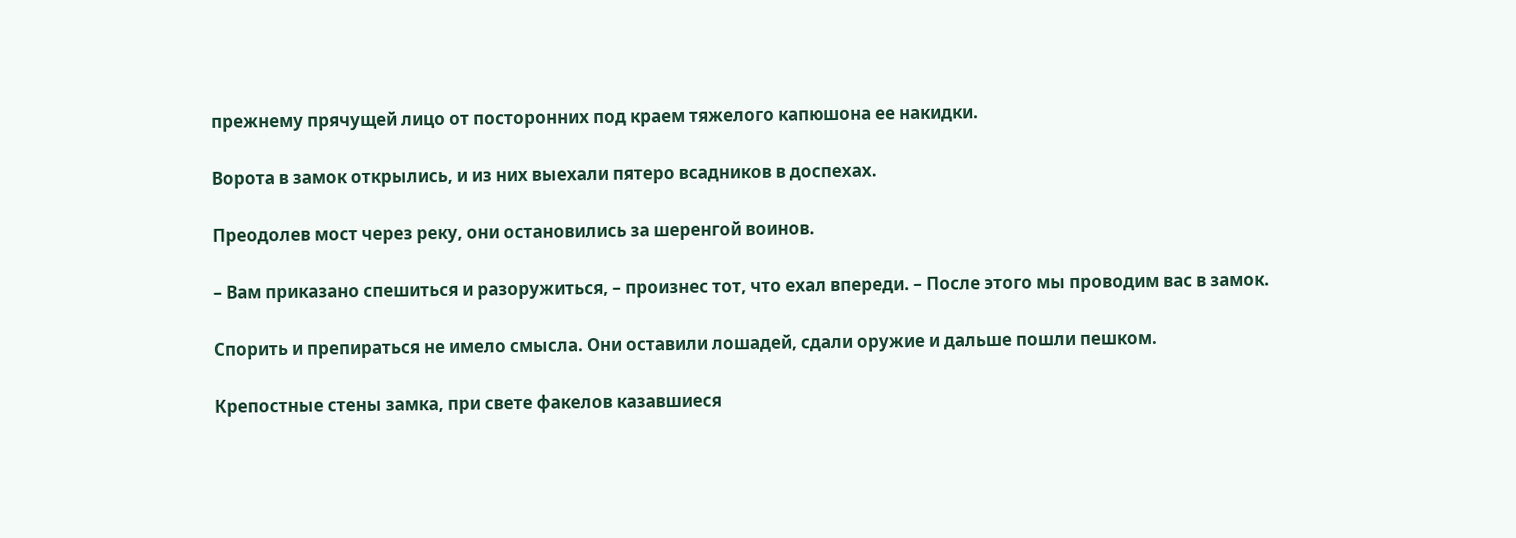прежнему прячущей лицо от посторонних под краем тяжелого капюшона ее накидки.

Ворота в замок открылись, и из них выехали пятеро всадников в доспехах.

Преодолев мост через реку, они остановились за шеренгой воинов.

– Вам приказано спешиться и разоружиться, – произнес тот, что ехал впереди. – После этого мы проводим вас в замок.

Спорить и препираться не имело смысла. Они оставили лошадей, сдали оружие и дальше пошли пешком.

Крепостные стены замка, при свете факелов казавшиеся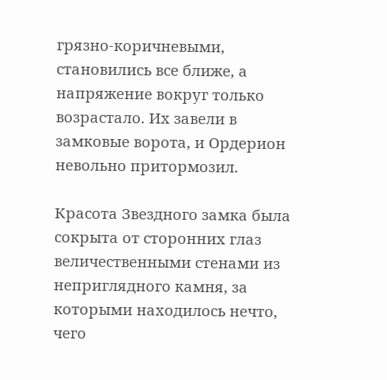грязно-коричневыми, становились все ближе, а напряжение вокруг только возрастало. Их завели в замковые ворота, и Ордерион невольно притормозил.

Красота Звездного замка была сокрыта от сторонних глаз величественными стенами из неприглядного камня, за которыми находилось нечто, чего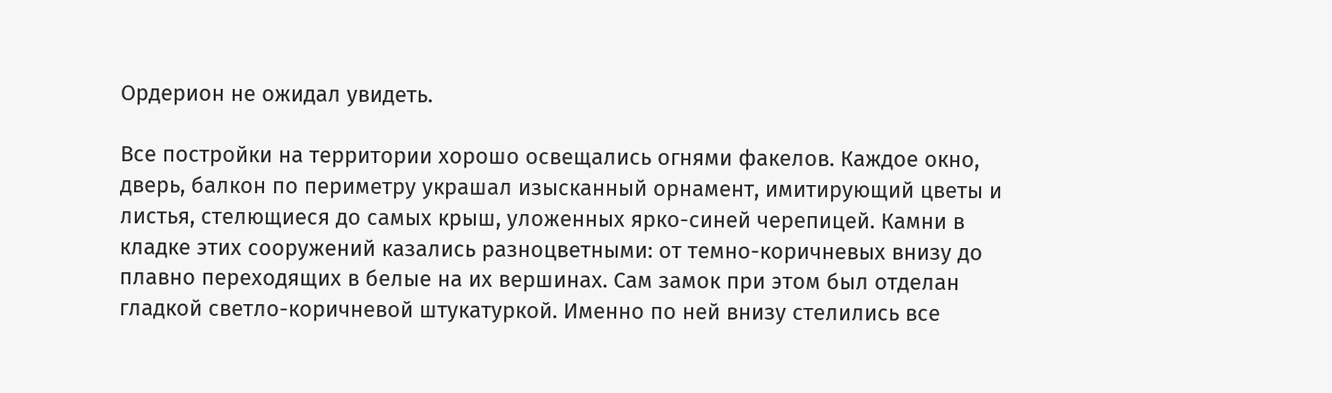Ордерион не ожидал увидеть.

Все постройки на территории хорошо освещались огнями факелов. Каждое окно, дверь, балкон по периметру украшал изысканный орнамент, имитирующий цветы и листья, стелющиеся до самых крыш, уложенных ярко-синей черепицей. Камни в кладке этих сооружений казались разноцветными: от темно-коричневых внизу до плавно переходящих в белые на их вершинах. Сам замок при этом был отделан гладкой светло-коричневой штукатуркой. Именно по ней внизу стелились все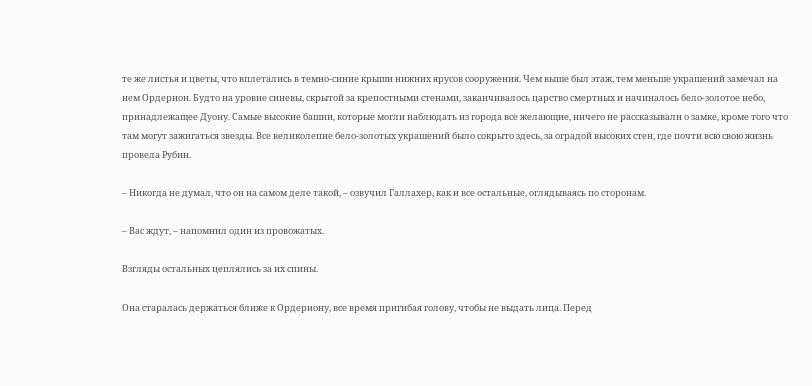те же листья и цветы, что вплетались в темно-синие крыши нижних ярусов сооружения. Чем выше был этаж, тем меньше украшений замечал на нем Ордерион. Будто на уровне синевы, скрытой за крепостными стенами, заканчивалось царство смертных и начиналось бело-золотое небо, принадлежащее Дуону. Самые высокие башни, которые могли наблюдать из города все желающие, ничего не рассказывали о замке, кроме того что там могут зажигаться звезды. Все великолепие бело-золотых украшений было сокрыто здесь, за оградой высоких стен, где почти всю свою жизнь провела Рубин.

– Никогда не думал, что он на самом деле такой, – озвучил Галлахер, как и все остальные, оглядываясь по сторонам.

– Вас ждут, – напомнил один из провожатых.

Взгляды остальных цеплялись за их спины.

Она старалась держаться ближе к Ордериону, все время пригибая голову, чтобы не выдать лица. Перед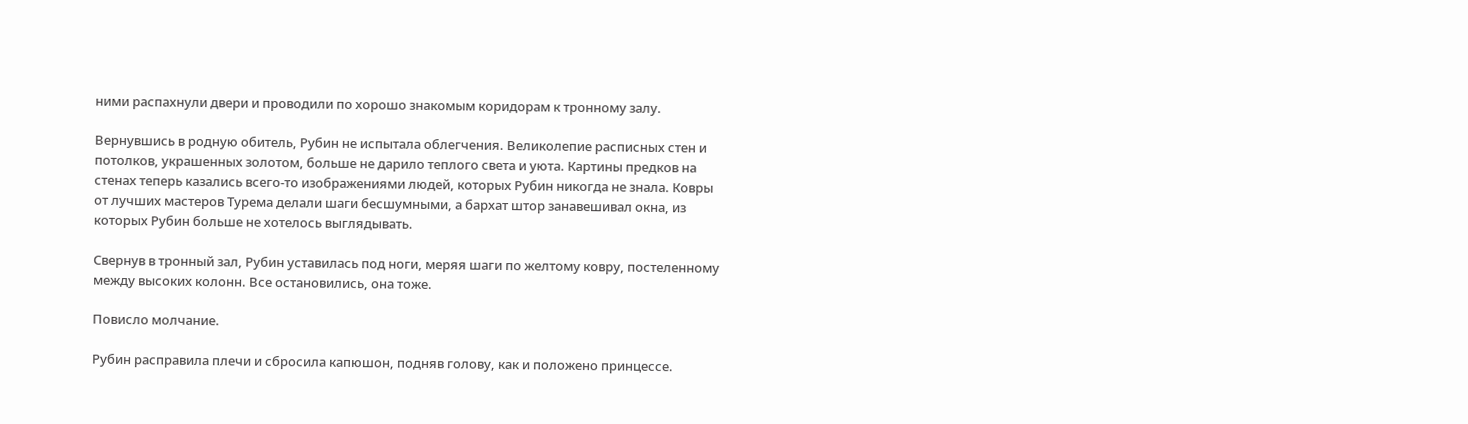ними распахнули двери и проводили по хорошо знакомым коридорам к тронному залу.

Вернувшись в родную обитель, Рубин не испытала облегчения. Великолепие расписных стен и потолков, украшенных золотом, больше не дарило теплого света и уюта. Картины предков на стенах теперь казались всего-то изображениями людей, которых Рубин никогда не знала. Ковры от лучших мастеров Турема делали шаги бесшумными, а бархат штор занавешивал окна, из которых Рубин больше не хотелось выглядывать.

Свернув в тронный зал, Рубин уставилась под ноги, меряя шаги по желтому ковру, постеленному между высоких колонн. Все остановились, она тоже.

Повисло молчание.

Рубин расправила плечи и сбросила капюшон, подняв голову, как и положено принцессе.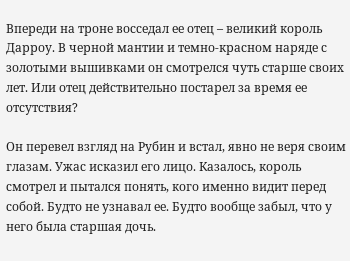Впереди на троне восседал ее отец – великий король Дарроу. В черной мантии и темно-красном наряде с золотыми вышивками он смотрелся чуть старше своих лет. Или отец действительно постарел за время ее отсутствия?

Он перевел взгляд на Рубин и встал, явно не веря своим глазам. Ужас исказил его лицо. Казалось, король смотрел и пытался понять, кого именно видит перед собой. Будто не узнавал ее. Будто вообще забыл, что у него была старшая дочь.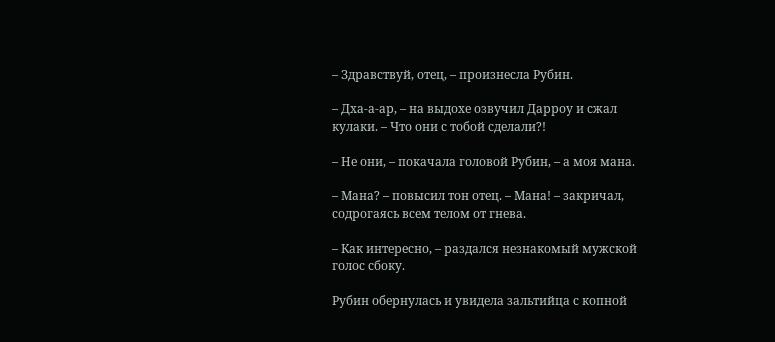– Здравствуй, отец, – произнесла Рубин.

– Дха-а-ар, – на выдохе озвучил Дарроу и сжал кулаки. – Что они с тобой сделали?!

– Не они, – покачала головой Рубин, – а моя мана.

– Мана? – повысил тон отец. – Мана! – закричал, содрогаясь всем телом от гнева.

– Как интересно, – раздался незнакомый мужской голос сбоку.

Рубин обернулась и увидела зальтийца с копной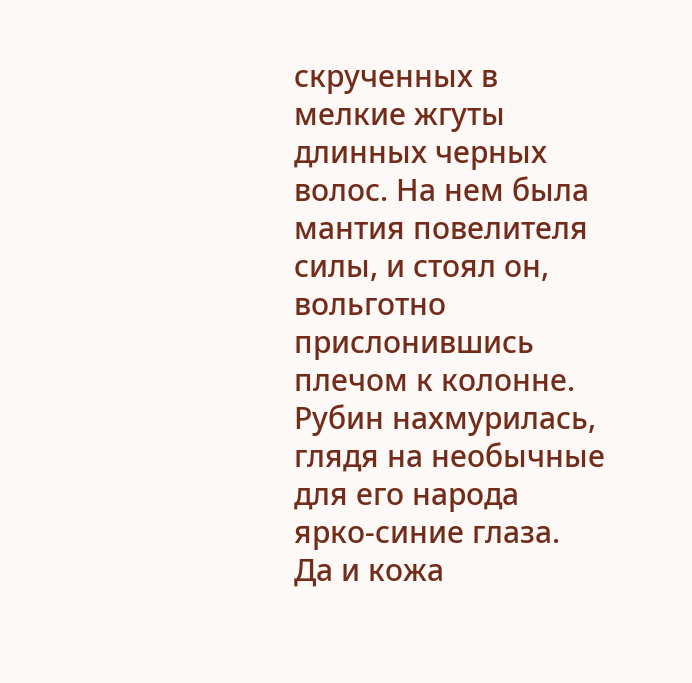скрученных в мелкие жгуты длинных черных волос. На нем была мантия повелителя силы, и стоял он, вольготно прислонившись плечом к колонне. Рубин нахмурилась, глядя на необычные для его народа ярко-синие глаза. Да и кожа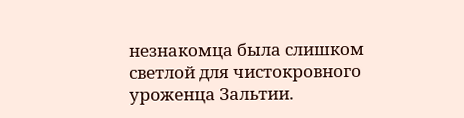незнакомца была слишком светлой для чистокровного уроженца Зальтии.